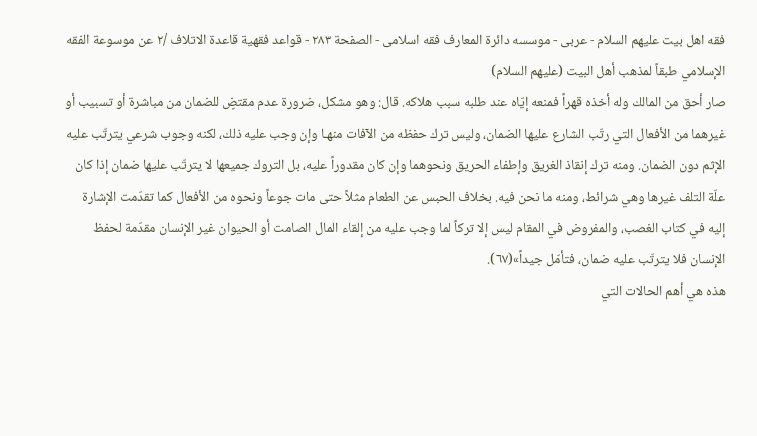فقه اهل بیت علیهم السلام - عربی - موسسه دائرة المعارف فقه اسلامی - الصفحة ٢٨٣ - قواعد فقهية قاعدة الاتلاف /٢ عن موسوعة الفقه الإسلامي طبقاً لمذهب أهل البيت (عليهم السلام)
صار أحق من المالك وله أخذه قهراً فمنعه إيّاه عند طلبه سبب هلاكه. قال: وهو مشكل، ضرورة عدم مقتضٍ للضمان من مباشرة أو تسبيب أو غيرهما من الأفعال التي رتّب الشارع عليها الضمان، وليس ترك حفظه من الآفات منهـا وإن وجب عليه ذلك، لكنه وجوب شرعي يترتّب عليه الإثم دون الضمان. ومنه ترك إنقاذ الغريق وإطفاء الحريق ونحوهما وإن كان مقدوراً عليه، بل التروك جميعها لا يترتّب عليها ضمان إذا كان علّة التلف غيرها وهي شرائط، ومنه ما نحن فيه. بخلاف الحبس عن الطعام مثلاً حتى مات جوعاً ونحوه من الأفعال كما تقدّمت الإشارة إليه في كتاب الغصب، والمفروض في المقام ليس إلا تركاً لما وجب عليه من إلقاء المال الصامت أو الحيوان غير الإنسان مقدّمة لحفظ الإنسان فلا يترتّب عليه ضمان، فتأمّل جيداً»(٦٧).
هذه هي أهم الحالات التي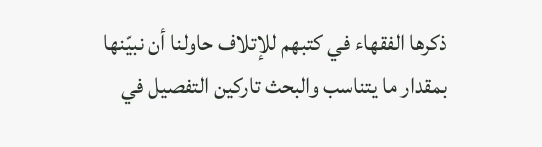ذكرها الفقهاء في كتبهم للإتلاف حاولنا أن نبيّنها بمقدار ما يتناسب والبحث تاركين التفصيل في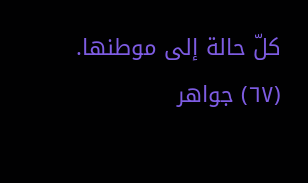كلّ حالة إلى موطنها.
(٦٧) جواهر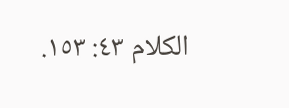الكلام ٤٣: ١٥٣.